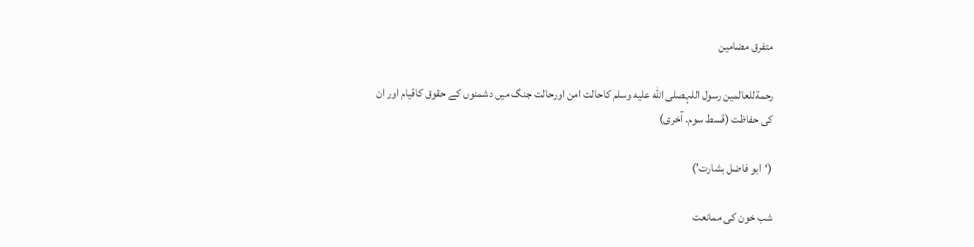متفرق مضامین

رحمةللعالمین رسول اللہصلى الله عليه وسلم کاحالت امن اورحالت جنگ میں دشمنوں کے حقوق کاقیام اور ان کی حفاظت (قسط سوم۔ آخری)

(‘ابو فاضل بشارت’)

شب خون کی ممانعت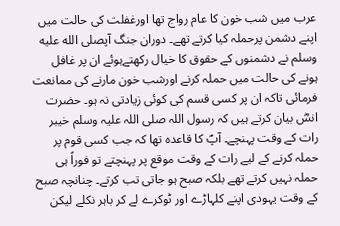عرب میں شب خون کا عام رواج تھا اورغفلت کی حالت میں اپنے دشمن پرحملہ کیا کرتے تھے۔ دوران جنگ آپصلى الله عليه وسلم نے دشمنوں کے حقوق کا خیال رکھتےہوئے ان پر غافل ہونے کی حالت میں حملہ کرنے اورشب خون مارنے کی ممانعت فرمائی تاکہ ان پر کسی قسم کی کوئی زیادتی نہ ہو۔ حضرت انسؓ بیان کرتے ہیں کہ رسول اللہ صلی اللہ علیہ وسلم خیبر رات کے وقت پہنچے۔ آپؐ کا قاعدہ تھا کہ جب کسی قوم پر حملہ کرنے کے لیے رات کے وقت موقع پر پہنچتے تو فوراً ہی حملہ نہیں کرتے تھے بلکہ صبح ہو جاتی تب کرتے۔ چنانچہ صبح کے وقت یہودی اپنے کلہاڑے اور ٹوکرے لے کر باہر نکلے لیکن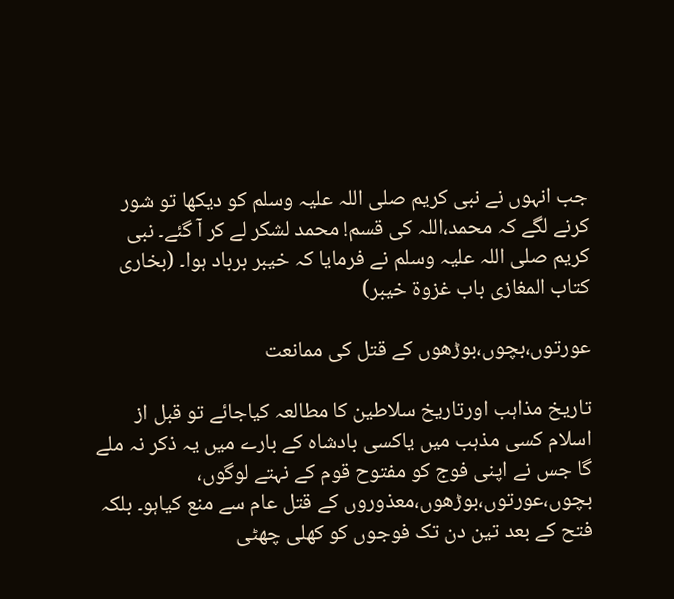جب انہوں نے نبی کریم صلی اللہ علیہ وسلم کو دیکھا تو شور کرنے لگے کہ محمد،اللہ کی قسم! محمد لشکر لے کر آ گئے۔ نبی کریم صلی اللہ علیہ وسلم نے فرمایا کہ خیبر برباد ہوا۔ (بخاری کتاب المغازی باب غزوة خیبر)

عورتوں،بچوں،بوڑھوں کے قتل کی ممانعت

تاریخ مذاہب اورتاریخ سلاطین کا مطالعہ کیاجائے تو قبل از اسلام کسی مذہب میں یاکسی بادشاہ کے بارے میں یہ ذکر نہ ملے گا جس نے اپنی فوج کو مفتوح قوم کے نہتے لوگوں، بچوں،عورتوں،بوڑھوں،معذوروں کے قتل عام سے منع کیاہو۔ بلکہ فتح کے بعد تین دن تک فوجوں کو کھلی چھٹی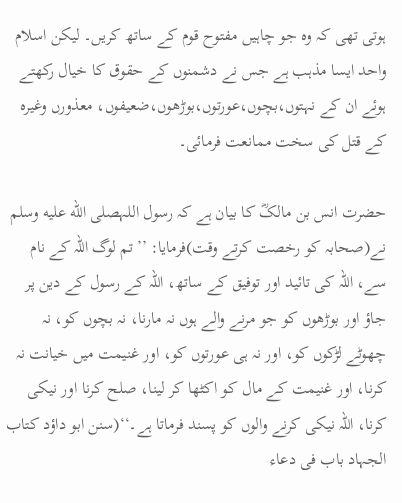ہوتی تھی کہ وہ جو چاہیں مفتوح قوم کے ساتھ کریں۔ لیکن اسلام واحد ایسا مذہب ہے جس نے دشمنوں کے حقوق کا خیال رکھتے ہوئے ان کے نہتوں،بچوں،عورتوں،بوڑھوں،ضعیفوں، معذورں وغیرہ کے قتل کی سخت ممانعت فرمائی۔

حضرت انس بن مالکؓ کا بیان ہے کہ رسول اللہصلى الله عليه وسلم نے(صحابہ کو رخصت کرتے وقت)فرمایا: ’’تم لوگ اللہ کے نام سے، اللہ کی تائید اور توفیق کے ساتھ، اللہ کے رسول کے دین پر جاؤ اور بوڑھوں کو جو مرنے والے ہوں نہ مارنا، نہ بچوں کو، نہ چھوٹے لڑکوں کو، اور نہ ہی عورتوں کو، اور غنیمت میں خیانت نہ کرنا، اور غنیمت کے مال کو اکٹھا کر لینا، صلح کرنا اور نیکی کرنا، اللہ نیکی کرنے والوں کو پسند فرماتا ہے۔‘‘(سنن ابو داؤد کتاب الجہاد باب فی دعاء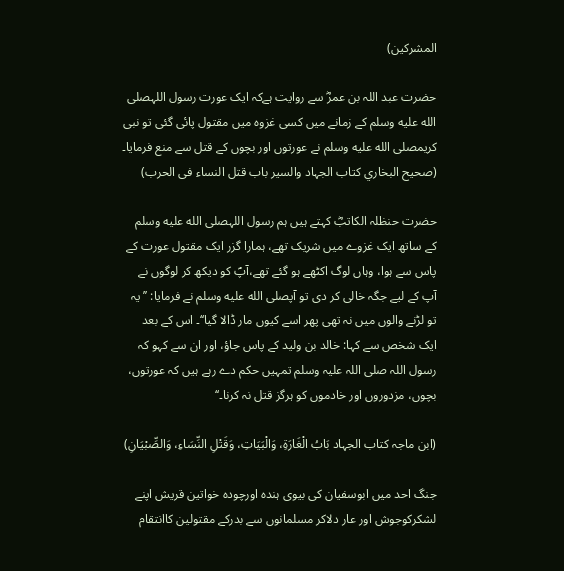المشرکین)

حضرت عبد اللہ بن عمرؓ سے روایت ہےکہ ایک عورت رسول اللہصلى الله عليه وسلم کے زمانے میں کسی غزوہ میں مقتول پائی گئی تو نبی کریمصلى الله عليه وسلم نے عورتوں اور بچوں کے قتل سے منع فرمایا۔ (صحيح البخاري کتاب الجہاد والسیر باب قتل النساء فی الحرب)

حضرت حنظلہ الکاتبؓ کہتے ہیں ہم رسول اللہصلى الله عليه وسلم کے ساتھ ایک غزوے میں شریک تھے، ہمارا گزر ایک مقتول عورت کے پاس سے ہوا، وہاں لوگ اکٹھے ہو گئے تھے،آپؐ کو دیکھ کر لوگوں نے آپ کے لیے جگہ خالی کر دی تو آپصلى الله عليه وسلم نے فرمایا: ’’یہ تو لڑنے والوں میں نہ تھی پھر اسے کیوں مار ڈالا گیا‘‘۔ اس کے بعد ایک شخص سے کہا: خالد بن ولید کے پاس جاؤ، اور ان سے کہو کہ رسول اللہ صلی اللہ علیہ وسلم تمہیں حکم دے رہے ہیں کہ عورتوں، بچوں، مزدوروں اور خادموں کو ہرگز قتل نہ کرنا۔‘‘

(ابن ماجہ کتاب الجہاد بَابُ الْغَارَةِ، وَالْبَيَاتِ، وَقَتْلِ النِّسَاءِ، وَالصِّبْيَانِ)

جنگ احد میں ابوسفیان کی بیوی ہندہ اورچودہ خواتین قریش اپنے لشکرکوجوش اور عار دلاکر مسلمانوں سے بدرکے مقتولین کاانتقام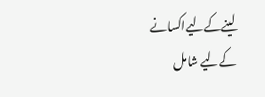لینےکےلیےاکسانے کےلیے شامل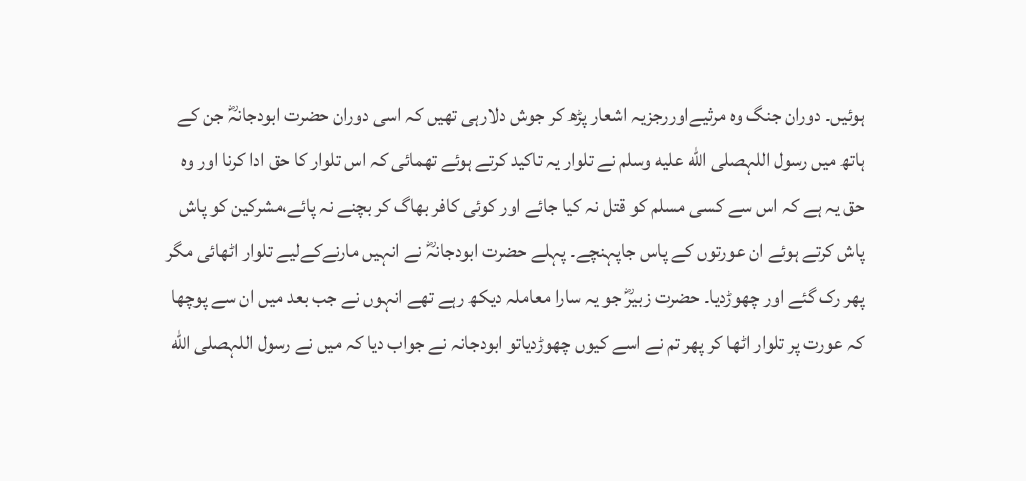ہوئیں۔ دوران جنگ وہ مرثیےاوررجزیہ اشعار پڑھ کر جوش دلارہی تھیں کہ اسی دوران حضرت ابودجانہؓ جن کے ہاتھ میں رسول اللہصلى الله عليه وسلم نے تلوار یہ تاکید کرتے ہوئے تھمائی کہ اس تلوار کا حق ادا کرنا اور وہ حق یہ ہے کہ اس سے کسی مسلم کو قتل نہ کیا جائے اور کوئی کافر بھاگ کر بچنے نہ پائے،مشرکین کو پاش پاش کرتے ہوئے ان عورتوں کے پاس جاپہنچے۔ پہلے حضرت ابودجانہؓ نے انہیں مارنےکےلیے تلوار اٹھائی مگر پھر رک گئے اور چھوڑدیا۔ حضرت زبیرؓ جو یہ سارا معاملہ دیکھ رہے تھے انہوں نے جب بعد میں ان سے پوچھا کہ عورت پر تلوار اٹھا کر پھر تم نے اسے کیوں چھوڑدیاتو ابودجانہ نے جواب دیا کہ میں نے رسول اللہصلى الله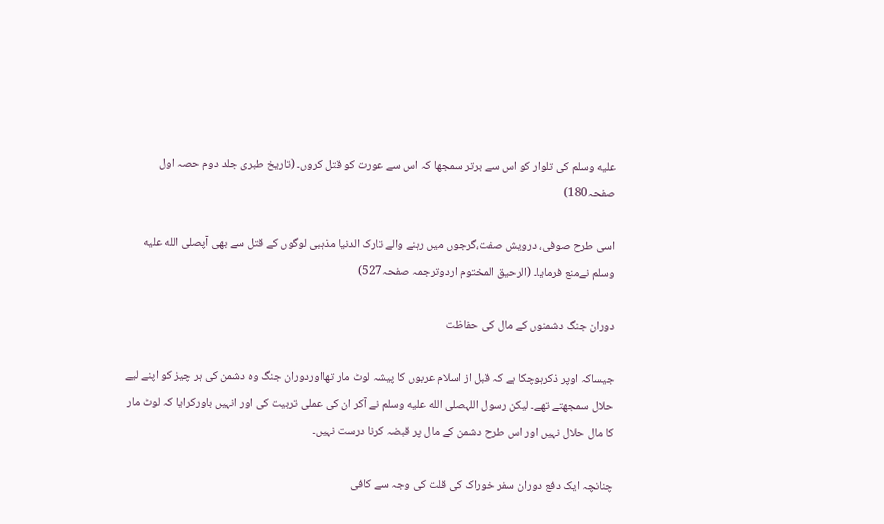عليه وسلم کی تلوار کو اس سے برتر سمجھا کہ اس سے عورت کو قتل کروں۔ (تاریخ طبری جلد دوم حصہ اول صفحہ180)

اسی طرح صوفی، درویش صفت،گرجوں میں رہنے والے تارک الدنیا مذہبی لوگوں کے قتل سے بھی آپصلى الله عليه وسلم نےمنع فرمایا۔ (الرحیق المختوم اردوترجمہ صفحہ527)

دوران جنگ دشمنوں کے مال کی حفاظت

جیساکہ اوپر ذکرہوچکا ہے کہ قبل از اسلام عربوں کا پیشہ لوٹ مار تھااوردوران جنگ وہ دشمن کی ہر چیز کو اپنے لیے حلال سمجھتے تھے۔ لیکن رسول اللہصلى الله عليه وسلم نے آکر ان کی عملی تربیت کی اور انہیں باورکرایا کہ لوٹ مار کا مال حلال نہیں اور اس طرح دشمن کے مال پر قبضہ کرنا درست نہیں۔

چنانچہ ایک دفع دوران سفر خوراک کی قلت کی وجہ سے کافی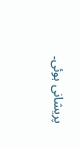پریشانی ہوئی۔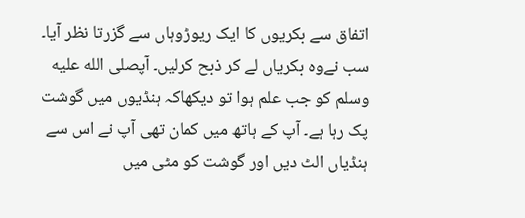اتفاق سے بکریوں کا ایک ریوڑوہاں سے گزرتا نظر آیا۔ سب نےوہ بکریاں لے کر ذبح کرلیں۔ آپصلى الله عليه وسلم کو جب علم ہوا تو دیکھاکہ ہنڈیوں میں گوشت پک رہا ہے۔ آپ کے ہاتھ میں کمان تھی آپ نے اس سے ہنڈیاں الٹ دیں اور گوشت کو مٹی میں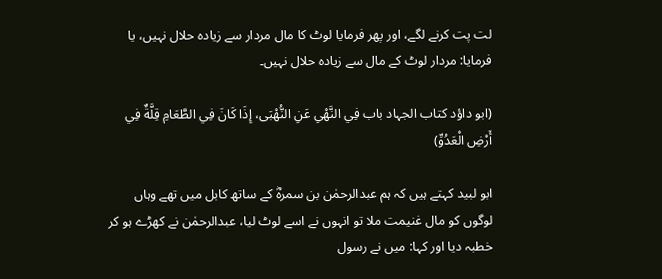لت پت کرنے لگے، اور پھر فرمایا لوٹ کا مال مردار سے زیادہ حلال نہیں، یا فرمایا: مردار لوٹ کے مال سے زیادہ حلال نہیں۔

(ابو داؤد کتاب الجہاد باب فِي النَّهْىِ عَنِ النُّهْبَى، إِذَا كَانَ فِي الطَّعَامِ قِلَّةٌ فِي أَرْضِ الْعَدُوِّ)

ابو لبید کہتے ہیں کہ ہم عبدالرحمٰن بن سمرہؓ کے ساتھ کابل میں تھے وہاں لوگوں کو مال غنیمت ملا تو انہوں نے اسے لوٹ لیا، عبدالرحمٰن نے کھڑے ہو کر خطبہ دیا اور کہا: میں نے رسول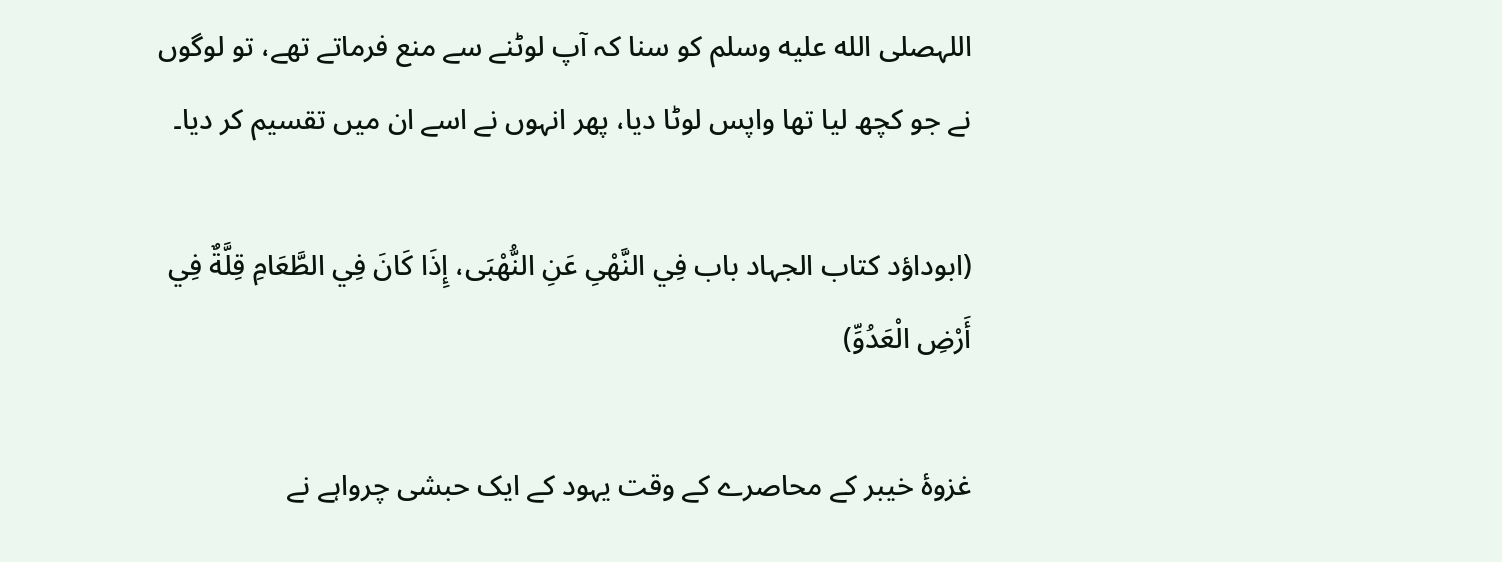اللہصلى الله عليه وسلم کو سنا کہ آپ لوٹنے سے منع فرماتے تھے، تو لوگوں نے جو کچھ لیا تھا واپس لوٹا دیا، پھر انہوں نے اسے ان میں تقسیم کر دیا۔

(ابوداؤد کتاب الجہاد باب فِي النَّهْىِ عَنِ النُّهْبَى، إِذَا كَانَ فِي الطَّعَامِ قِلَّةٌ فِي أَرْضِ الْعَدُوِّ)

غزوۂ خیبر کے محاصرے کے وقت یہود کے ایک حبشی چرواہے نے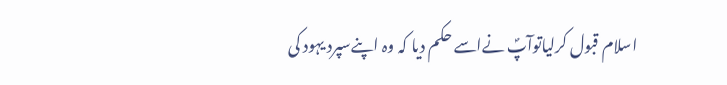اسلام قبول کرلیاتوآپؐ نےاسے حکم دیا کہ وہ اپنےسپرد یہود کی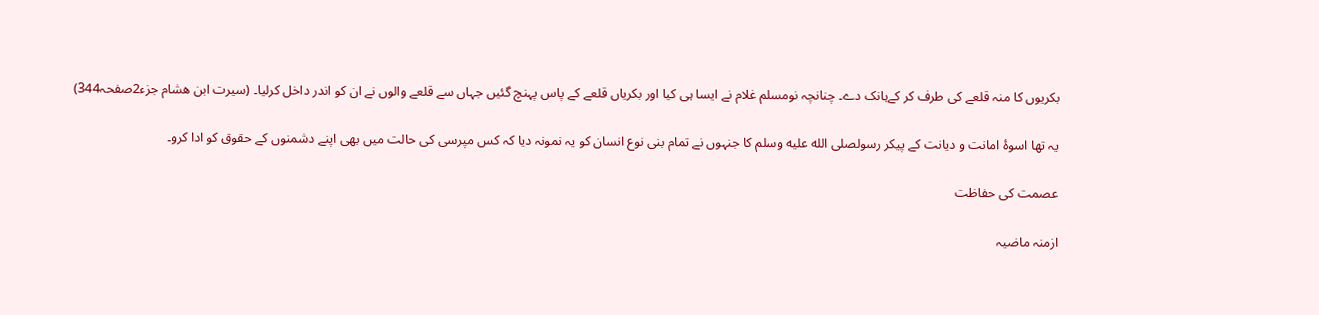بکریوں کا منہ قلعے کی طرف کر کےہانک دے۔ چنانچہ نومسلم غلام نے ایسا ہی کیا اور بکریاں قلعے کے پاس پہنچ گئیں جہاں سے قلعے والوں نے ان کو اندر داخل کرلیا۔ (سیرت ابن ھشام جزء2صفحہ344)

یہ تھا اسوۂ امانت و دیانت کے پیکر رسولصلى الله عليه وسلم کا جنہوں نے تمام بنی نوع انسان کو یہ نمونہ دیا کہ کس مپرسی کی حالت میں بھی اپنے دشمنوں کے حقوق کو ادا کرو۔

عصمت کی حفاظت

ازمنہ ماضیہ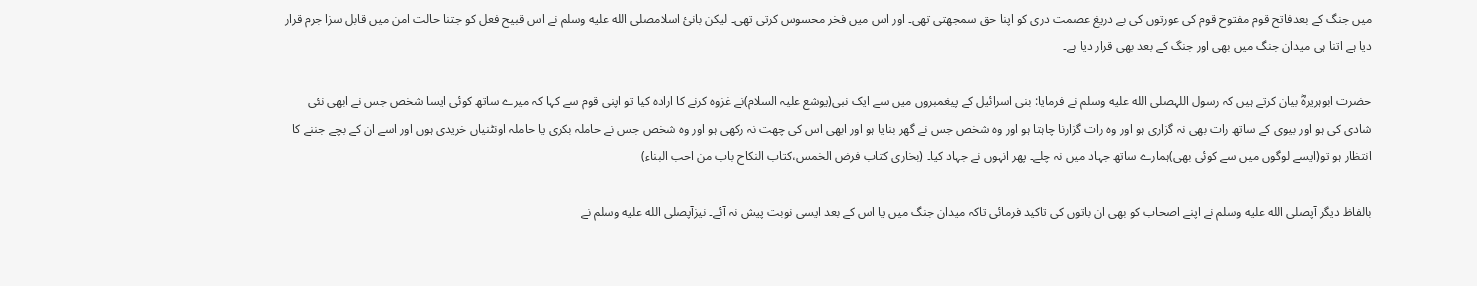میں جنگ کے بعدفاتح قوم مفتوح قوم کی عورتوں کی بے دریغ عصمت دری کو اپنا حق سمجھتی تھی۔ اور اس میں فخر محسوس کرتی تھی۔ لیکن بانیٔ اسلامصلى الله عليه وسلم نے اس قبیح فعل کو جتنا حالت امن میں قابل سزا جرم قرار دیا ہے اتنا ہی میدان جنگ میں بھی اور جنگ کے بعد بھی قرار دیا ہے۔

حضرت ابوہریرہؓ بیان کرتے ہیں کہ رسول اللہصلى الله عليه وسلم نے فرمایا: بنی اسرائیل کے پیغمبروں میں سے ایک نبی(یوشع علیہ السلام)نے غزوہ کرنے کا ارادہ کیا تو اپنی قوم سے کہا کہ میرے ساتھ کوئی ایسا شخص جس نے ابھی نئی شادی کی ہو اور بیوی کے ساتھ رات بھی نہ گزاری ہو اور وہ رات گزارنا چاہتا ہو اور وہ شخص جس نے گھر بنایا ہو اور ابھی اس کی چھت نہ رکھی ہو اور وہ شخص جس نے حاملہ بکری یا حاملہ اونٹنیاں خریدی ہوں اور اسے ان کے بچے جننے کا انتظار ہو تو(ایسے لوگوں میں سے کوئی بھی)ہمارے ساتھ جہاد میں نہ چلے۔ پھر انہوں نے جہاد کیا۔ (بخاری کتاب فرض الخمس،کتاب النکاح باب من احب البناء)

بالفاظ دیگر آپصلى الله عليه وسلم نے اپنے اصحاب کو بھی ان باتوں کی تاکید فرمائی تاکہ میدان جنگ میں یا اس کے بعد ایسی نوبت پیش نہ آئے۔ نیزآپصلى الله عليه وسلم نے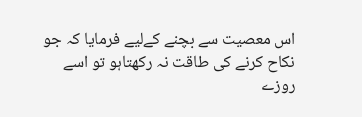اس معصیت سے بچنے کےلیے فرمایا کہ جو نکاح کرنے کی طاقت نہ رکھتاہو تو اسے روزے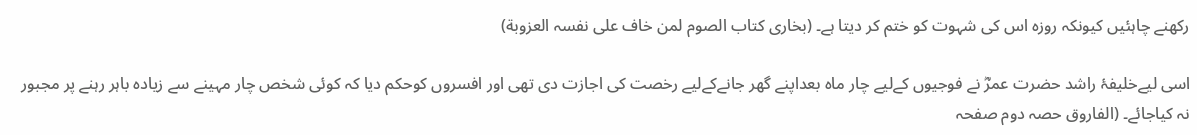رکھنے چاہئیں کیونکہ روزہ اس کی شہوت کو ختم کر دیتا ہے۔ (بخاری کتاب الصوم لمن خاف علی نفسہ العزوبة)

اسی لیےخلیفۂ راشد حضرت عمرؓ نے فوجیوں کےلیے چار ماہ بعداپنے گھر جانےکےلیے رخصت کی اجازت دی تھی اور افسروں کوحکم دیا کہ کوئی شخص چار مہینے سے زیادہ باہر رہنے پر مجبور نہ کیاجائے۔ (الفاروق حصہ دوم صفحہ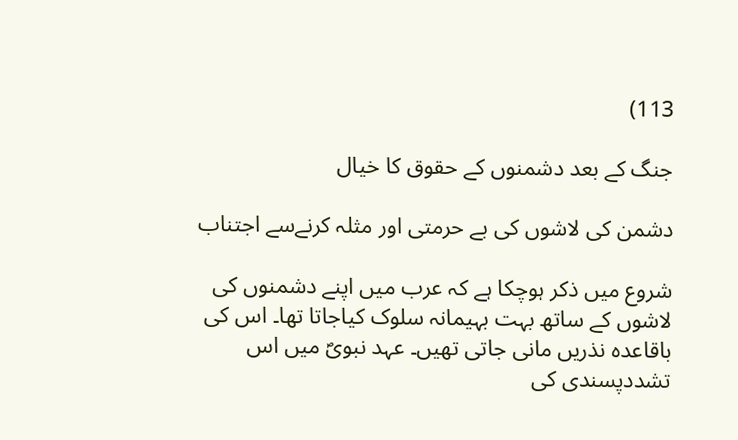113)

جنگ کے بعد دشمنوں کے حقوق کا خیال

دشمن کی لاشوں کی بے حرمتی اور مثلہ کرنےسے اجتناب

شروع میں ذکر ہوچکا ہے کہ عرب میں اپنے دشمنوں کی لاشوں کے ساتھ بہت بہیمانہ سلوک کیاجاتا تھا۔ اس کی باقاعدہ نذریں مانی جاتی تھیں۔ عہد نبویؐ میں اس تشددپسندی کی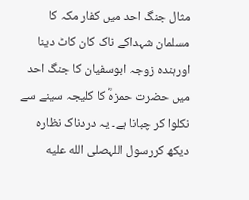مثال جنگ احد میں کفار مکہ کا مسلمان شہداکے ناک کان کاٹ دینا اورہندہ زوجہ ابوسفیان کا جنگ احد میں حضرت حمزہؓ کا کلیجہ سینے سے نکلوا کر چبانا ہے۔ یہ دردناک نظارہ دیکھ کررسول اللہصلى الله عليه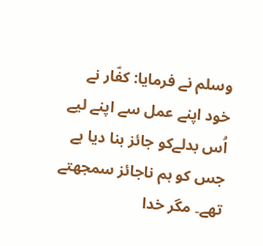وسلم نے فرمایا: کفّار نے خود اپنے عمل سے اپنے لیے اُس بدلےکو جائز بنا دیا ہے جس کو ہم ناجائز سمجھتے تھے۔ مگر خدا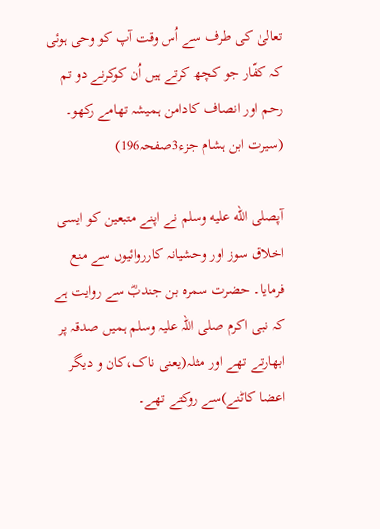تعالیٰ کی طرف سے اُس وقت آپ کو وحی ہوئی کہ کفّار جو کچھ کرتے ہیں اُن کوکرنے دو تم رحم اور انصاف کادامن ہمیشہ تھامے رکھو۔ (سیرت ابن ہشام جزء3صفحہ196)

آپصلى الله عليه وسلم نے اپنے متبعین کو ایسی اخلاق سوز اور وحشیانہ کارروائیوں سے منع فرمایا۔ حضرت سمرہ بن جندبؓ سے روایت ہے کہ نبی اکرم صلی اللہ علیہ وسلم ہمیں صدقہ پر ابھارتے تھے اور مثلہ(یعنی ناک،کان و دیگر اعضا کاٹنے)سے روکتے تھے۔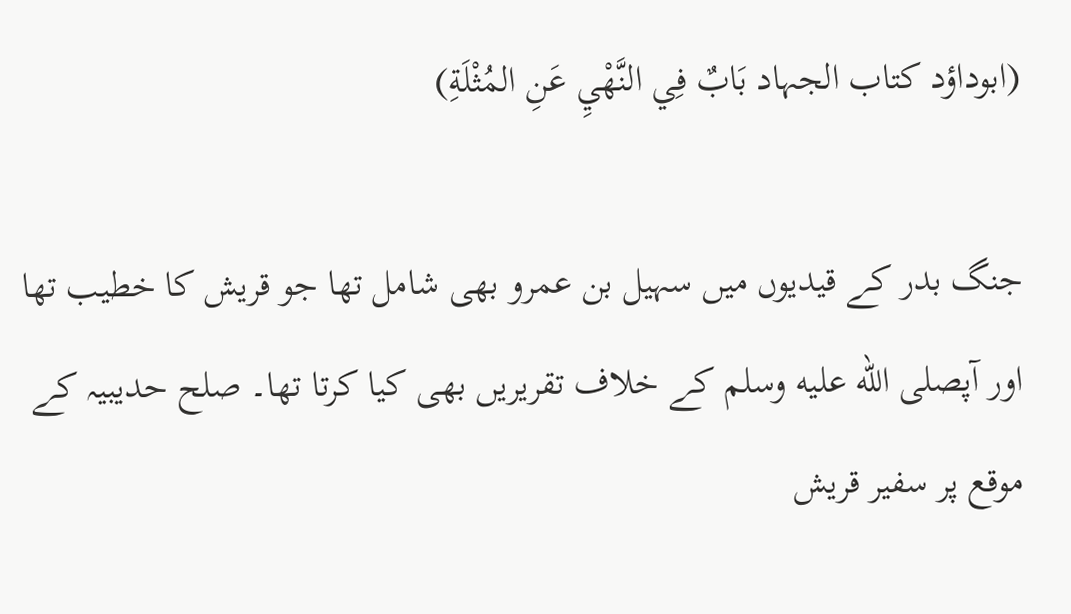(ابوداؤد کتاب الجہاد بَابٌ فِي النَّهْيِ عَنِ المُثْلَةِ)

جنگ بدر کے قیدیوں میں سہیل بن عمرو بھی شامل تھا جو قریش کا خطیب تھا اور آپصلى الله عليه وسلم کے خلاف تقریریں بھی کیا کرتا تھا۔ صلح حدیبیہ کے موقع پر سفیر قریش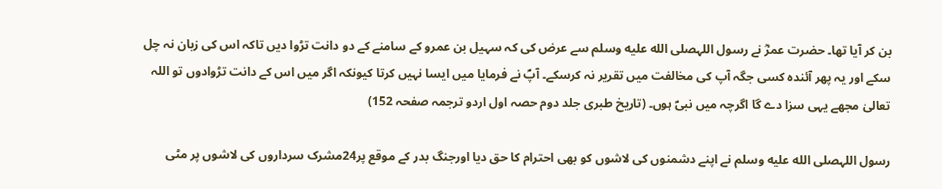بن کر آیا تھا۔ حضرت عمرؓ نے رسول اللہصلى الله عليه وسلم سے عرض کی کہ سہیل بن عمرو کے سامنے کے دو دانت تڑوا دیں تاکہ اس کی زبان نہ چل سکے اور یہ پھر آئندہ کسی جگہ آپ کی مخالفت میں تقریر نہ کرسکے۔ آپؐ نے فرمایا میں ایسا نہیں کرتا کیونکہ اگر میں اس کے دانت تڑوادوں تو اللہ تعالیٰ مجھے یہی سزا دے گا اگرچہ میں نبیؐ ہوں۔ (تاریخ طبری جلد دوم حصہ اول اردو ترجمہ صفحہ 152)

رسول اللہصلى الله عليه وسلم نے اپنے دشمنوں کی لاشوں کو بھی احترام کا حق دیا اورجنگ بدر کے موقع پر24مشرک سرداروں کی لاشوں پر مٹی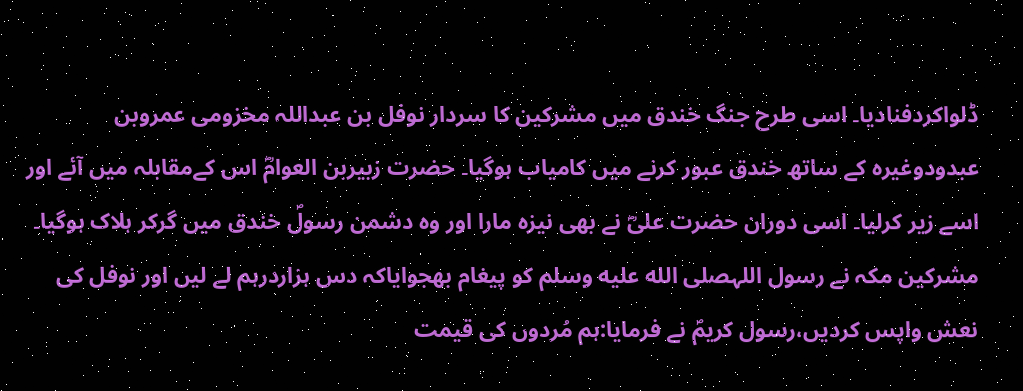ڈلواکردفنادیا۔ اسی طرح جنگ خندق میں مشرکین کا سردار نوفل بن عبداللہ مخزومی عمروبن عبدودوغیرہ کے ساتھ خندق عبور کرنے میں کامیاب ہوگیا۔ حضرت زبیربن العوامؓ اس کےمقابلہ میں آئے اور اسے زیر کرلیا۔ اسی دوران حضرت علیؓ نے بھی نیزہ مارا اور وہ دشمن رسولؐ خندق میں گرکر ہلاک ہوگیا۔ مشرکین مکہ نے رسول اللہصلى الله عليه وسلم کو پیغام بھجوایاکہ دس ہزاردرہم لے لیں اور نوفل کی نعش واپس کردیں،رسول کریمؐ نے فرمایا:ہم مُردوں کی قیمت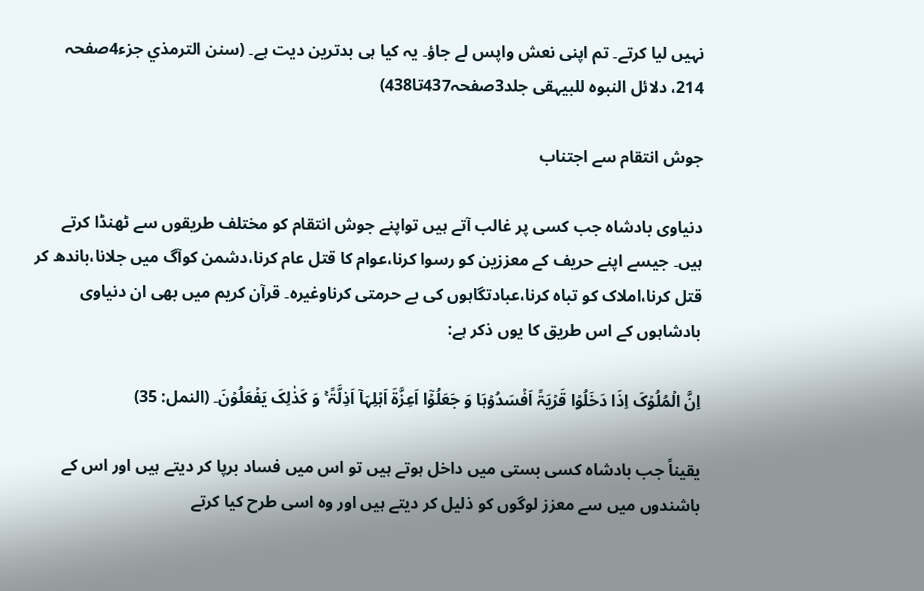نہیں لیا کرتے۔ تم اپنی نعش واپس لے جاؤ۔ یہ کیا ہی بدترین دیت ہے۔ (سنن الترمذي جزء4صفحہ 214، دلائل النبوہ للبیہقی جلد3صفحہ437تا438)

جوش انتقام سے اجتناب

دنیاوی بادشاہ جب کسی پر غالب آتے ہیں تواپنے جوش انتقام کو مختلف طریقوں سے ٹھنڈا کرتے ہیں۔ جیسے اپنے حریف کے معززین کو رسوا کرنا،عوام کا قتل عام کرنا،دشمن کوآگ میں جلانا،باندھ کر قتل کرنا،املاک کو تباہ کرنا،عبادتگاہوں کی بے حرمتی کرناوغیرہ۔ قرآن کریم میں بھی ان دنیاوی بادشاہوں کے اس طریق کا یوں ذکر ہے:

اِنَّ الۡمُلُوۡکَ اِذَا دَخَلُوۡا قَرۡیَۃً اَفۡسَدُوۡہَا وَ جَعَلُوۡۤا اَعِزَّۃَ اَہۡلِہَاۤ اَذِلَّۃً ۚ وَ کَذٰلِکَ یَفۡعَلُوۡنَ۔ (النمل: 35)

یقیناً جب بادشاہ کسی بستی میں داخل ہوتے ہیں تو اس میں فساد برپا کر دیتے ہیں اور اس کے باشندوں میں سے معزز لوگوں کو ذلیل کر دیتے ہیں اور وہ اسی طرح کیا کرتے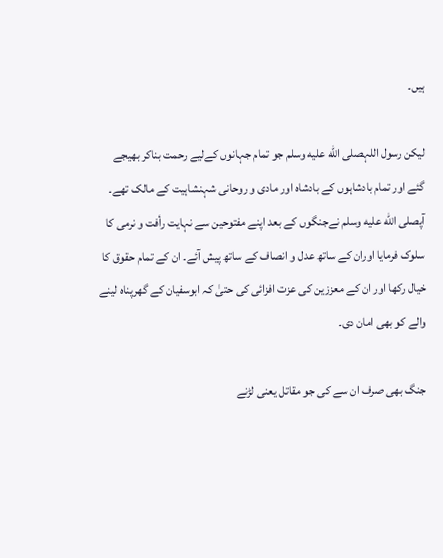ہیں۔

لیکن رسول اللہصلى الله عليه وسلم جو تمام جہانوں کےلیے رحمت بناکر بھیجے گئے اور تمام بادشاہوں کے بادشاہ اور مادی و روحانی شہنشاہیت کے مالک تھے۔ آپصلى الله عليه وسلم نےجنگوں کے بعد اپنے مفتوحین سے نہایت رأفت و نرمی کا سلوک فرمایا اوران کے ساتھ عدل و انصاف کے ساتھ پیش آئے۔ ان کے تمام حقوق کا خیال رکھا اور ان کے معززین کی عزت افزائی کی حتیٰ کہ ابوسفیان کے گھرپناہ لینے والے کو بھی امان دی۔

جنگ بھی صرف ان سے کی جو مقاتل یعنی لڑنے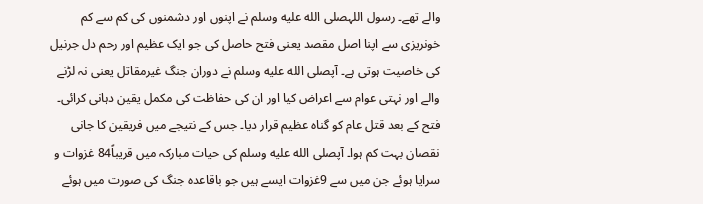والے تھے۔ رسول اللہصلى الله عليه وسلم نے اپنوں اور دشمنوں کی کم سے کم خونریزی سے اپنا اصل مقصد یعنی فتح حاصل کی جو ایک عظیم اور رحم دل جرنیل کی خاصیت ہوتی ہے۔ آپصلى الله عليه وسلم نے دوران جنگ غیرمقاتل یعنی نہ لڑنے والے اور نہتی عوام سے اعراض کیا اور ان کی حفاظت کی مکمل یقین دہانی کرائی۔ فتح کے بعد قتل عام کو گناہ عظیم قرار دیا۔ جس کے نتیجے میں فریقین کا جانی نقصان بہت کم ہوا۔ آپصلى الله عليه وسلم کی حیات مبارکہ میں قریباً84 غزوات و سرایا ہوئے جن میں سے 9غزوات ایسے ہیں جو باقاعدہ جنگ کی صورت میں ہوئے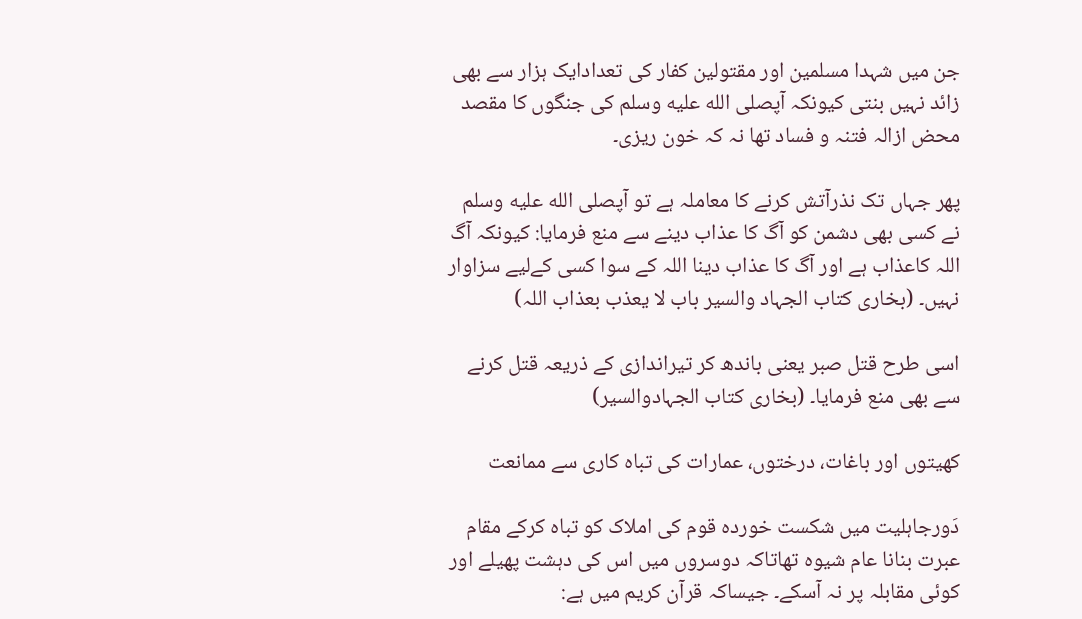جن میں شہدا مسلمین اور مقتولین کفار کی تعدادایک ہزار سے بھی زائد نہیں بنتی کیونکہ آپصلى الله عليه وسلم کی جنگوں کا مقصد محض ازالہ فتنہ و فساد تھا نہ کہ خون ریزی۔

پھر جہاں تک نذرآتش کرنے کا معاملہ ہے تو آپصلى الله عليه وسلم نے کسی بھی دشمن کو آگ کا عذاب دینے سے منع فرمایا: کیونکہ آگ اللہ کاعذاب ہے اور آگ کا عذاب دینا اللہ کے سوا کسی کےلیے سزاوار نہیں۔ (بخاری کتاب الجہاد والسیر باب لا یعذب بعذاب اللہ)

اسی طرح قتل صبر یعنی باندھ کر تیراندازی کے ذریعہ قتل کرنے سے بھی منع فرمایا۔ (بخاری کتاب الجہادوالسیر)

کھیتوں اور باغات، درختوں، عمارات کی تباہ کاری سے ممانعت

دَورجاہلیت میں شکست خوردہ قوم کی املاک کو تباہ کرکے مقام عبرت بنانا عام شیوہ تھاتاکہ دوسروں میں اس کی دہشت پھیلے اور کوئی مقابلہ پر نہ آسکے۔ جیساکہ قرآن کریم میں ہے: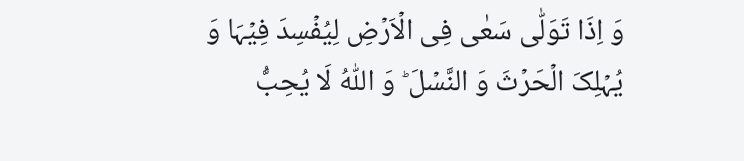وَ اِذَا تَوَلّٰی سَعٰی فِی الۡاَرۡضِ لِیُفۡسِدَ فِیۡہَا وَ یُہۡلِکَ الۡحَرۡثَ وَ النَّسۡلَ ؕ وَ اللّٰہُ لَا یُحِبُّ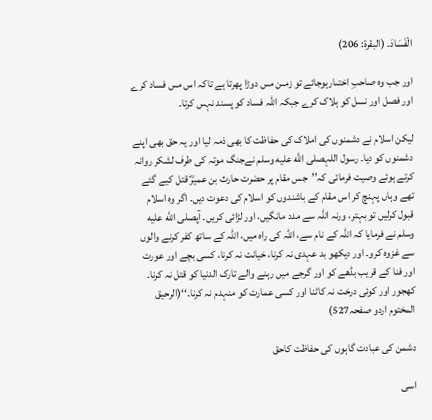الۡفَسَادَ۔ (البقرة: 206)

اور جب وہ صاحبِ اختىارہوجائے تو زمىن مىں دوڑا پھرتا ہے تاکہ اس مىں فساد کرے اور فصل اور نسل کو ہلاک کرے جبکہ اللہ فساد کو پسند نہىں کرتا۔

لیکن اسلام نے دشمنوں کی املاک کی حفاظت کا بھی ذمہ لیا اور یہ حق بھی اپنے دشمنوں کو دیا۔ رسول اللہصلى الله عليه وسلم نےجنگ موتہ کی طرف لشکر روانہ کرتے ہوئے وصیت فرمائی کہ’’جس مقام پر حضرت حارث بن عمیرؓ قتل کیے گئے تھے وہاں پہنچ کر اس مقام کے باشندوں کو اسلام کی دعوت دیں۔ اگر وہ اسلام قبول کرلیں تو بہتر، ورنہ اللہ سے مدد مانگیں، اور لڑائی کریں۔ آپصلى الله عليه وسلم نے فرمایا کہ اللہ کے نام سے، اللہ کی راہ میں، اللہ کے ساتھ کفر کرنے والوں سے غزوہ کرو۔ اور دیکھو بد عہدی نہ کرنا، خیانت نہ کرنا، کسی بچے اور عورت اور فنا کے قریب بڈھے کو اور گرجے میں رہنے والے تارک الدنیا کو قتل نہ کرنا۔ کھجور اور کوئی درخت نہ کاٹنا اور کسی عمارت کو منہدم نہ کرنا۔‘‘(الرحیق المختوم اردو صفحہ527)

دشمن کی عبادت گاہوں کی حفاظت کاحق

اسی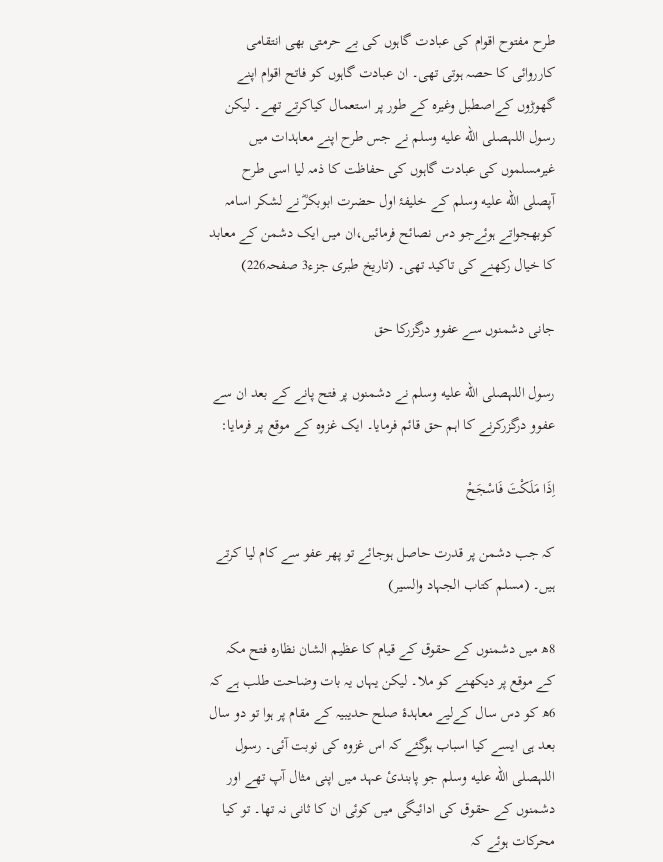طرح مفتوح اقوام کی عبادت گاہوں کی بے حرمتی بھی انتقامی کارروائی کا حصہ ہوتی تھی۔ ان عبادت گاہوں کو فاتح اقوام اپنے گھوڑوں کےاصطبل وغیرہ کے طور پر استعمال کیاکرتے تھے۔ لیکن رسول اللہصلى الله عليه وسلم نے جس طرح اپنے معاہدات میں غیرمسلموں کی عبادت گاہوں کی حفاظت کا ذمہ لیا اسی طرح آپصلى الله عليه وسلم کے خلیفۂ اول حضرت ابوبکرؓ نے لشکر اسامہ کوبھجواتے ہوئےجو دس نصائح فرمائیں،ان میں ایک دشمن کے معابد کا خیال رکھنے کی تاکید تھی۔ (تاریخ طبری جزء3 صفحہ226)

جانی دشمنوں سے عفوو درگزرکا حق

رسول اللہصلى الله عليه وسلم نے دشمنوں پر فتح پانے کے بعد ان سے عفوو درگزرکرنے کا اہم حق قائم فرمایا۔ ایک غزوہ کے موقع پر فرمایا:

اِذَا مَلَکْتَ فَاسْجَحْ

کہ جب دشمن پر قدرت حاصل ہوجائے تو پھر عفو سے کام لیا کرتے ہیں۔ (مسلم کتاب الجہاد والسیر)

8ھ میں دشمنوں کے حقوق کے قیام کا عظیم الشان نظارہ فتح مکہ کے موقع پر دیکھنے کو ملا۔ لیکن یہاں یہ بات وضاحت طلب ہے کہ 6ھ کو دس سال کےلیے معاہدۂ صلح حدیبیہ کے مقام پر ہوا تو دو سال بعد ہی ایسے کیا اسباب ہوگئے کہ اس غزوہ کی نوبت آئی۔ رسول اللہصلى الله عليه وسلم جو پابندیٔ عہد میں اپنی مثال آپ تھے اور دشمنوں کے حقوق کی ادائیگی میں کوئی ان کا ثانی نہ تھا۔ تو کیا محرکات ہوئے کہ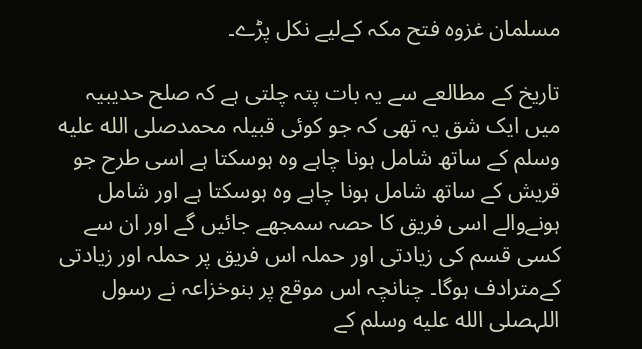مسلمان غزوہ فتح مکہ کےلیے نکل پڑے۔

تاریخ کے مطالعے سے یہ بات پتہ چلتی ہے کہ صلح حدیبیہ میں ایک شق یہ تھی کہ جو کوئی قبیلہ محمدصلى الله عليه وسلم کے ساتھ شامل ہونا چاہے وہ ہوسکتا ہے اسی طرح جو قریش کے ساتھ شامل ہونا چاہے وہ ہوسکتا ہے اور شامل ہونےوالے اسی فریق کا حصہ سمجھے جائیں گے اور ان سے کسی قسم کی زیادتی اور حملہ اس فریق پر حملہ اور زیادتی کےمترادف ہوگا۔ چنانچہ اس موقع پر بنوخزاعہ نے رسول اللہصلى الله عليه وسلم کے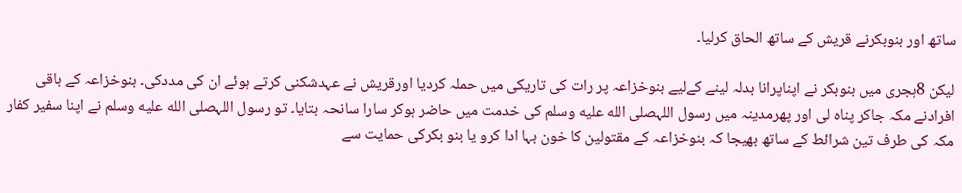ساتھ اور بنوبکرنے قریش کے ساتھ الحاق کرلیا۔

لیکن 8ہجری میں بنوبکر نے اپناپرانا بدلہ لینے کےلیے بنوخزاعہ پر رات کی تاریکی میں حملہ کردیا اورقریش نے عہدشکنی کرتے ہوئے ان کی مددکی۔ بنوخزاعہ کے باقی افرادنے مکہ جاکر پناہ لی اور پھرمدینہ میں رسول اللہصلى الله عليه وسلم کی خدمت میں حاضر ہوکر سارا سانحہ بتایا۔ تو رسول اللہصلى الله عليه وسلم نے اپنا سفیر کفار مکہ کی طرف تین شرائط کے ساتھ بھیجا کہ بنوخزاعہ کے مقتولین کا خون بہا ادا کرو یا بنو بکرکی حمایت سے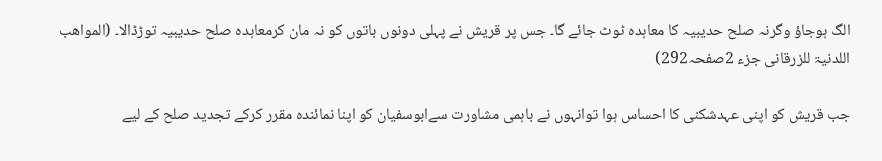الگ ہوجاؤ وگرنہ صلح حدیبیہ کا معاہدہ ٹوٹ جائے گا۔ جس پر قریش نے پہلی دونوں باتوں کو نہ مان کرمعاہدہ صلح حدیبیہ توڑڈالا۔ (المواھب اللدنیۃ للزرقانی جزء 2صفحہ292)

جب قریش کو اپنی عہدشکنی کا احساس ہوا توانہوں نے باہمی مشاورت سےابوسفیان کو اپنا نمائندہ مقرر کرکے تجدید صلح کے لیے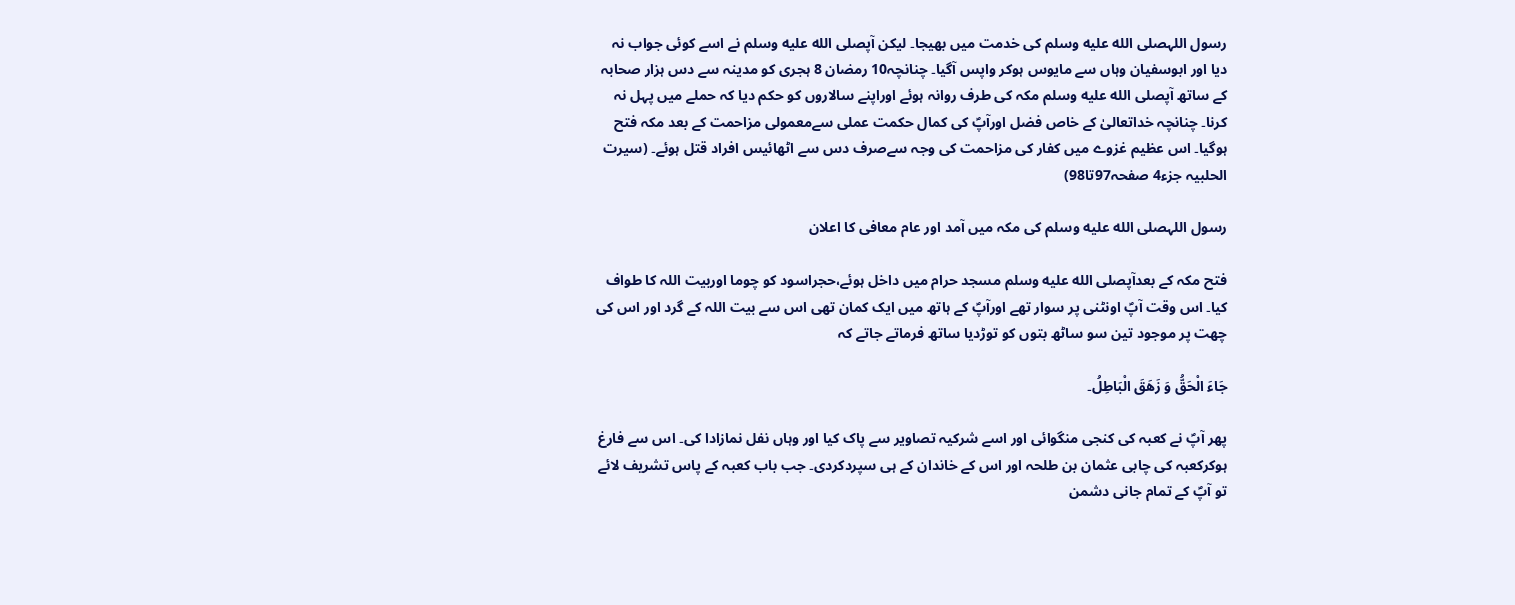رسول اللہصلى الله عليه وسلم کی خدمت میں بھیجا۔ لیکن آپصلى الله عليه وسلم نے اسے کوئی جواب نہ دیا اور ابوسفیان وہاں سے مایوس ہوکر واپس آگیا۔ چنانچہ10 رمضان 8 ہجری کو مدینہ سے دس ہزار صحابہ کے ساتھ آپصلى الله عليه وسلم مکہ کی طرف روانہ ہوئے اوراپنے سالاروں کو حکم دیا کہ حملے میں پہل نہ کرنا۔ چنانچہ خداتعالیٰ کے خاص فضل اورآپؐ کی کمال حکمت عملی سےمعمولی مزاحمت کے بعد مکہ فتح ہوگیا۔ اس عظیم غزوے میں کفار کی مزاحمت کی وجہ سےصرف دس سے اٹھائیس افراد قتل ہوئے۔ (سیرت الحلبیہ جزء4 صفحہ97تا98)

رسول اللہصلى الله عليه وسلم کی مکہ میں آمد اور عام معافی کا اعلان

فتح مکہ کے بعدآپصلى الله عليه وسلم مسجد حرام میں داخل ہوئے،حجراسود کو چوما اوربیت اللہ کا طواف کیا۔ اس وقت آپؐ اونٹنی پر سوار تھے اورآپؐ کے ہاتھ میں ایک کمان تھی اس سے بیت اللہ کے گرد اور اس کی چھت پر موجود تین سو ساٹھ بتوں کو توڑدیا ساتھ فرماتے جاتے کہ

جَاءَ الْحَقُّ وَ زَھَقَ الْبَاطِلُ۔

پھر آپؐ نے کعبہ کی کنجی منگوائی اور اسے شرکیہ تصاویر سے پاک کیا اور وہاں نفل نمازادا کی۔ اس سے فارغ ہوکرکعبہ کی چابی عثمان بن طلحہ اور اس کے خاندان کے ہی سپردکردی۔ جب باب کعبہ کے پاس تشریف لائے تو آپؐ کے تمام جانی دشمن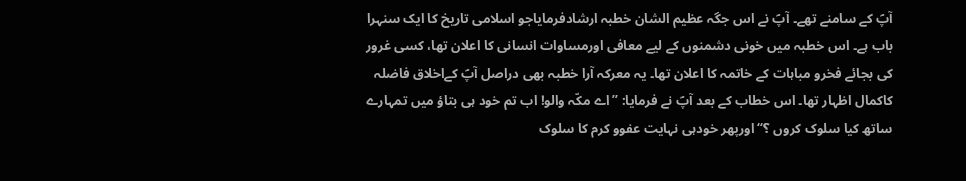آپؐ کے سامنے تھے۔ آپؐ نے اس جگہ عظیم الشان خطبہ ارشادفرمایاجو اسلامی تاریخ کا ایک سنہرا باب ہے۔ اس خطبہ میں خونی دشمنوں کے لیے معافی اورمساوات انسانی کا اعلان تھا، کسی غرور کی بجائے فخرو مباہات کے خاتمہ کا اعلان تھا۔ یہ معرکہ آرا خطبہ بھی دراصل آپؐ کےاخلاق فاضلہ کاکمال اظہار تھا۔ اس خطاب کے بعد آپؐ نے فرمایا: ’’اے مکّہ والو! اب تم خود ہی بتاؤ میں تمہارے ساتھ کیا سلوک کروں ؟‘‘ اورپھر خودہی نہایت عفوو کرم کا سلوک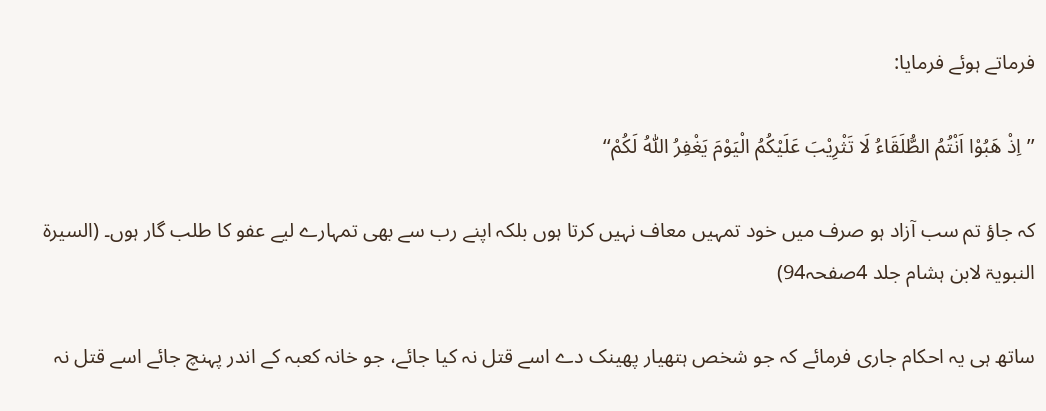فرماتے ہوئے فرمایا:

’’اِذْ ھَبُوْا اَنْتُمُ الطُّلَقَاءُ لَا تَثْرِیْبَ عَلَیْکُمُ الْیَوْمَ یَغْفِرُ اللّٰہُ لَکُمْ‘‘

کہ جاؤ تم سب آزاد ہو صرف میں خود تمہیں معاف نہیں کرتا ہوں بلکہ اپنے رب سے بھی تمہارے لیے عفو کا طلب گار ہوں۔ (السیرۃ النبویۃ لابن ہشام جلد 4صفحہ94)

ساتھ ہی یہ احکام جاری فرمائے کہ جو شخص ہتھیار پھینک دے اسے قتل نہ کیا جائے، جو خانہ کعبہ کے اندر پہنچ جائے اسے قتل نہ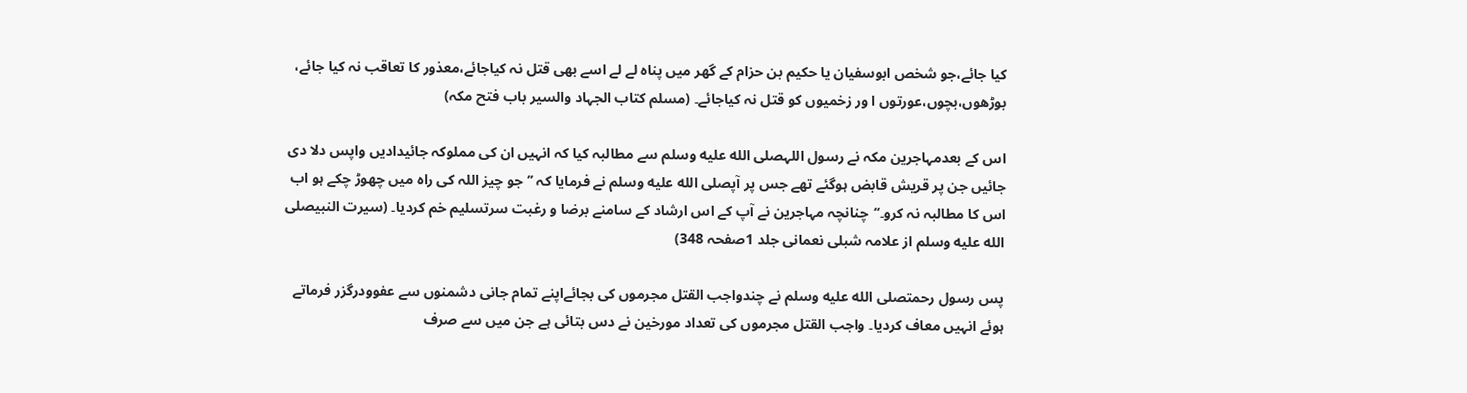کیا جائے،جو شخص ابوسفیان یا حکیم بن حزام کے گھر میں پناہ لے لے اسے بھی قتل نہ کیاجائے،معذور کا تعاقب نہ کیا جائے، بوڑھوں،بچوں،عورتوں ا ور زخمیوں کو قتل نہ کیاجائے۔ (مسلم کتاب الجہاد والسیر باب فتح مکہ)

اس کے بعدمہاجرین مکہ نے رسول اللہصلى الله عليه وسلم سے مطالبہ کیا کہ انہیں ان کی مملوکہ جائیدادیں واپس دلا دی جائیں جن پر قریش قابض ہوگئے تھے جس پر آپصلى الله عليه وسلم نے فرمایا کہ ’’جو چیز اللہ کی راہ میں چھوڑ چکے ہو اب اس کا مطالبہ نہ کرو۔‘‘چنانچہ مہاجرین نے آپ کے اس ارشاد کے سامنے برضا و رغبت سرتسلیم خم کردیا۔ (سیرت النبیصلى الله عليه وسلم از علامہ شبلی نعمانی جلد 1صفحہ 348)

پس رسول رحمتصلى الله عليه وسلم نے چندواجب القتل مجرموں کی بجائےاپنے تمام جانی دشمنوں سے عفوودرگزر فرماتے ہوئے انہیں معاف کردیا۔ واجب القتل مجرموں کی تعداد مورخین نے دس بتائی ہے جن میں سے صرف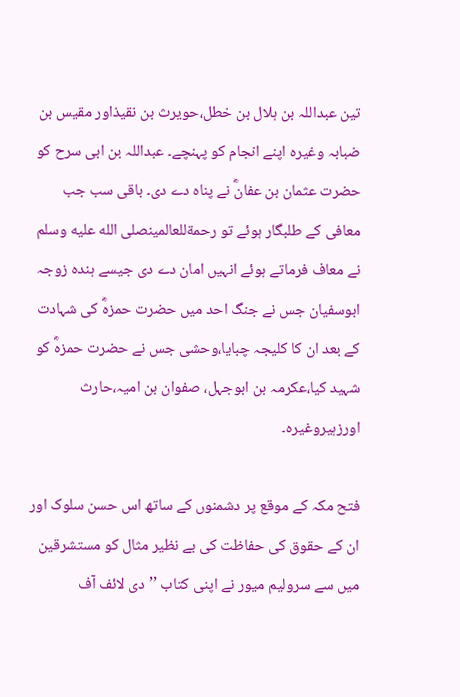تین عبداللہ بن ہلال بن خطل،حویرث بن نقیذاور مقیس بن ضبابہ وغیرہ اپنے انجام کو پہنچے۔ عبداللہ بن ابی سرح کو حضرت عثمان بن عفانؓ نے پناہ دے دی۔ باقی سب جب معافی کے طلبگار ہوئے تو رحمةللعالمینصلى الله عليه وسلم نے معاف فرماتے ہوئے انہیں امان دے دی جیسے ہندہ زوجہ ابوسفیان جس نے جنگ احد میں حضرت حمزہؓ کی شہادت کے بعد ان کا کلیجہ چبایا،وحشی جس نے حضرت حمزہؓ کو شہید کیا،عکرمہ بن ابوجہل، صفوان بن امیہ،حارث اورزہیروغیرہ۔

فتح مکہ کے موقع پر دشمنوں کے ساتھ اس حسن سلوک اور ان کے حقوق کی حفاظت کی بے نظیر مثال کو مستشرقین میں سے سرولیم میور نے اپنی کتاب ’’دی لائف آف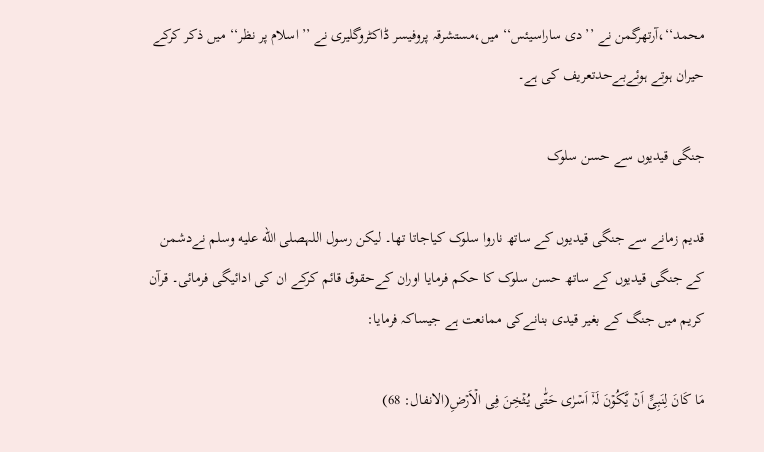محمد‘‘،آرتھرگمن نے ’’دی ساراسیئس‘‘ میں،مستشرقہ پروفیسر ڈاکٹروگلیری نے ’’اسلام پر نظر‘‘ میں ذکر کرکے حیران ہوتے ہوئےبےحدتعریف کی ہے۔

جنگی قیدیوں سے حسن سلوک

قدیم زمانے سے جنگی قیدیوں کے ساتھ ناروا سلوک کیاجاتا تھا۔ لیکن رسول اللہصلى الله عليه وسلم نےدشمن کے جنگی قیدیوں کے ساتھ حسن سلوک کا حکم فرمایا اوران کےحقوق قائم کرکے ان کی ادائیگی فرمائی۔ قرآن کریم میں جنگ کے بغیر قیدی بنانےکی ممانعت ہے جیساکہ فرمایا:

مَا کَانَ لِنَبِیٍّ اَنۡ یَّکُوۡنَ لَہٗۤ اَسۡرٰی حَتّٰی یُثۡخِنَ فِی الۡاَرۡضِ(الانفال: 68)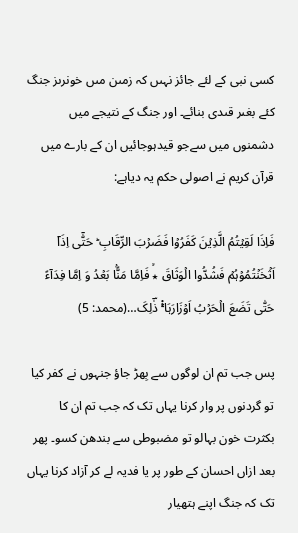کسى نبى کے لئے جائز نہىں کہ زمىن مىں خونرىز جنگ کئے بغىر قىدى بنائے۔ اور جنگ کے نتیجے میں دشمنوں میں سےجو قیدہوجائیں ان کے بارے میں قرآن کریم نے اصولی حکم یہ دیاہے:

فَاِذَا لَقِیۡتُمُ الَّذِیۡنَ کَفَرُوۡا فَضَرۡبَ الرِّقَابِ ؕ حَتّٰۤی اِذَاۤ اَثۡخَنۡتُمُوۡہُمۡ فَشُدُّوا الۡوَثَاقَ ٭ۙ فَاِمَّا مَنًّۢا بَعۡدُ وَ اِمَّا فِدَآءً حَتّٰی تَضَعَ الۡحَرۡبُ اَوۡزَارَہَا ۬ۚ۟ۛ ذٰؔلِکَ…(محمد: 5)

پس جب تم ان لوگوں سے بِھڑ جاؤ جنہوں نے کفر کیا تو گردنوں پر وار کرنا یہاں تک کہ جب تم ان کا بکثرت خون بہالو تو مضبوطی سے بندھن کسو۔ پھر بعد ازاں احسان کے طور پر یا فدیہ لے کر آزاد کرنا یہاں تک کہ جنگ اپنے ہتھیار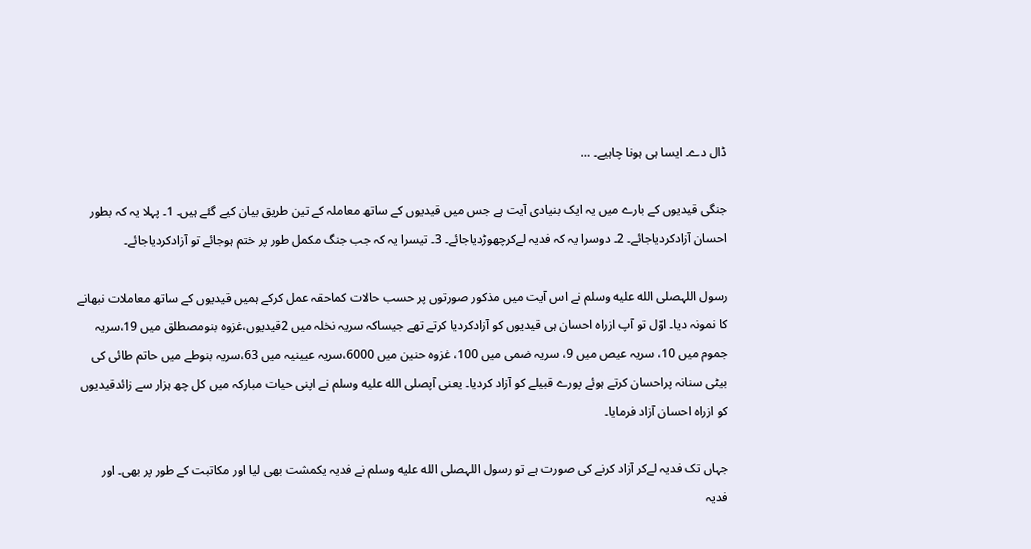ڈال دے۔ ایسا ہی ہونا چاہیے۔ …

جنگی قیدیوں کے بارے میں یہ ایک بنیادی آیت ہے جس میں قیدیوں کے ساتھ معاملہ کے تین طریق بیان کیے گئے ہیں۔ 1۔ پہلا یہ کہ بطور احسان آزادکردیاجائے۔ 2۔ دوسرا یہ کہ فدیہ لےکرچھوڑدیاجائے۔ 3۔ تیسرا یہ کہ جب جنگ مکمل طور پر ختم ہوجائے تو آزادکردیاجائے۔

رسول اللہصلى الله عليه وسلم نے اس آیت میں مذکور صورتوں پر حسب حالات کماحقہ عمل کرکے ہمیں قیدیوں کے ساتھ معاملات نبھانے کا نمونہ دیا۔ اوّل تو آپ ازراہ احسان ہی قیدیوں کو آزادکردیا کرتے تھے جیساکہ سریہ نخلہ میں 2قیدیوں،غزوہ بنومصطلق میں 19،سریہ جموم میں 10، سریہ عیص میں 9، سریہ ضمی میں 100، غزوہ حنین میں 6000،سریہ عیینیہ میں 63،سریہ بنوطے میں حاتم طائی کی بیٹی سنانہ پراحسان کرتے ہوئے پورے قبیلے کو آزاد کردیا۔ یعنی آپصلى الله عليه وسلم نے اپنی حیات مبارکہ میں کل چھ ہزار سے زائدقیدیوں کو ازراہ احسان آزاد فرمایا۔

جہاں تک فدیہ لےکر آزاد کرنے کی صورت ہے تو رسول اللہصلى الله عليه وسلم نے فدیہ یکمشت بھی لیا اور مکاتبت کے طور پر بھی۔ اور فدیہ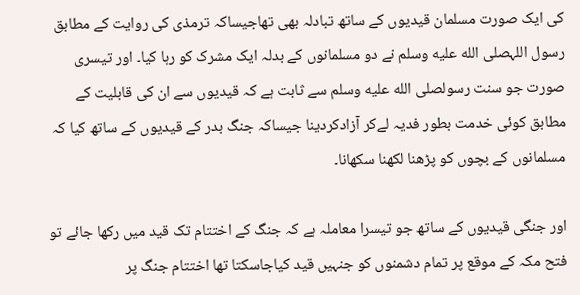کی ایک صورت مسلمان قیدیوں کے ساتھ تبادلہ بھی تھاجیساکہ ترمذی کی روایت کے مطابق رسول اللہصلى الله عليه وسلم نے دو مسلمانوں کے بدلہ ایک مشرک کو رہا کیا۔ اور تیسری صورت جو سنت رسولصلى الله عليه وسلم سے ثابت ہے کہ قیدیوں سے ان کی قابلیت کے مطابق کوئی خدمت بطور فدیہ لےکر آزادکردینا جیساکہ جنگ بدر کے قیدیوں کے ساتھ کیا کہ مسلمانوں کے بچوں کو پڑھنا لکھنا سکھانا۔

اور جنگی قیدیوں کے ساتھ جو تیسرا معاملہ ہے کہ جنگ کے اختتام تک قید میں رکھا جائے تو فتح مکہ کے موقع پر تمام دشمنوں کو جنہیں قید کیاجاسکتا تھا اختتام جنگ پر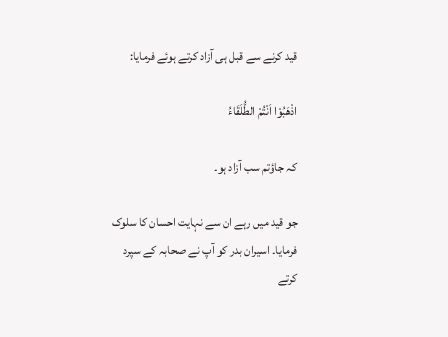قید کرنے سے قبل ہی آزاد کرتے ہوئے فرمایا:

اذْھَبُوْا اَنْتُمْ الطُّلَقَاءُ

کہ جاؤتم سب آزاد ہو۔

جو قید میں رہے ان سے نہایت احسان کا سلوک فرمایا۔ اسیران بدر کو آپ نے صحابہ کے سپرد کرتے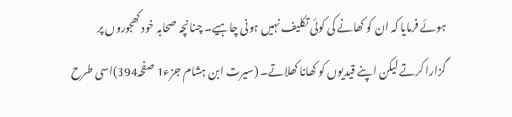ہوئے فرمایا کہ ان کو کھانے کی کوئی تکلیف نہیں ہونی چاہیے۔ چنانچہ صحابہ خود کھجوروں پر گزارا کرتے لیکن اپنے قیدیوں کو کھانا کھلاتے۔ (سیرت ابن ہشام جزء1 صفحہ394)اسی طرح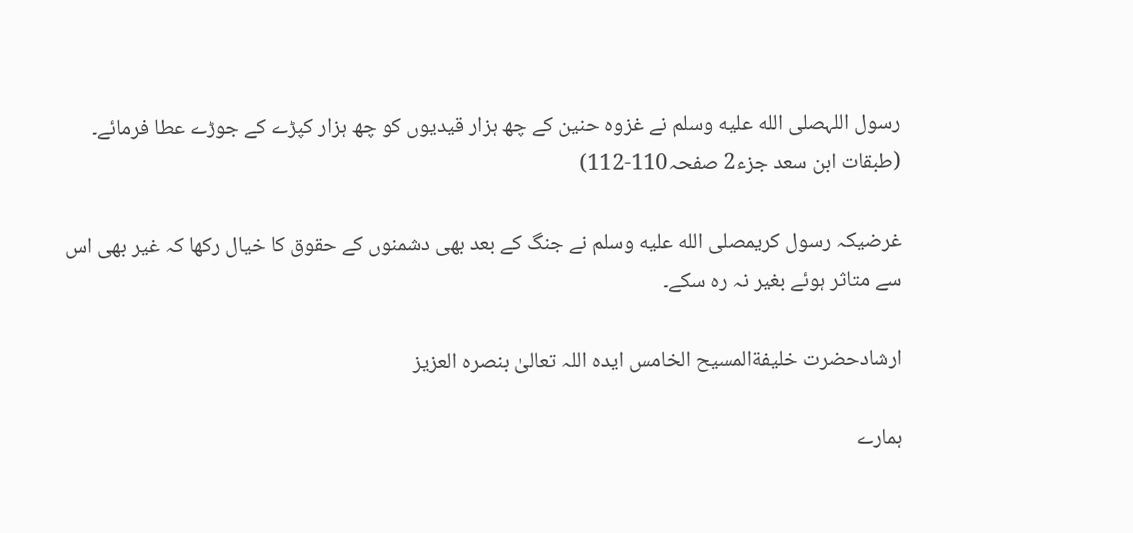رسول اللہصلى الله عليه وسلم نے غزوہ حنین کے چھ ہزار قیدیوں کو چھ ہزار کپڑے کے جوڑے عطا فرمائے۔ (طبقات ابن سعد جزء2 صفحہ110-112)

غرضیکہ رسول کریمصلى الله عليه وسلم نے جنگ کے بعد بھی دشمنوں کے حقوق کا خیال رکھا کہ غیر بھی اس سے متاثر ہوئے بغیر نہ رہ سکے۔

ارشادحضرت خلیفةالمسیح الخامس ایدہ اللہ تعالیٰ بنصرہ العزیز

ہمارے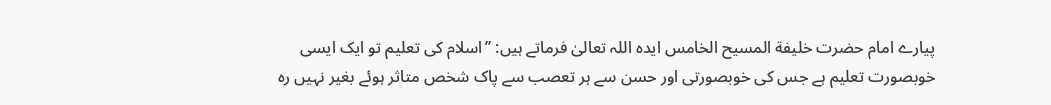پیارے امام حضرت خلیفة المسیح الخامس ایدہ اللہ تعالیٰ فرماتے ہیں: ’’اسلام کی تعلیم تو ایک ایسی خوبصورت تعلیم ہے جس کی خوبصورتی اور حسن سے ہر تعصب سے پاک شخص متاثر ہوئے بغیر نہیں رہ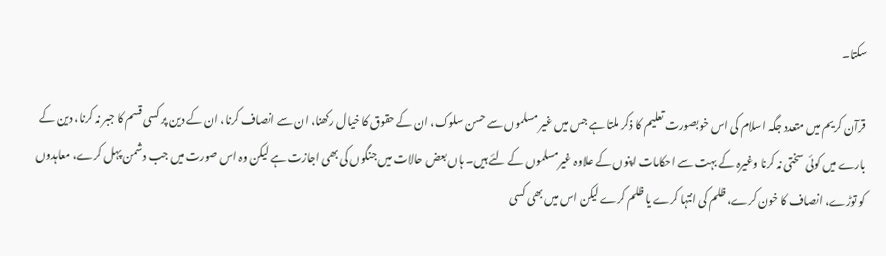سکتا۔

قرآن کریم میں متعدد جگہ اسلام کی اس خوبصورت تعلیم کا ذکر ملتا ہے جس میں غیر مسلموں سے حسن سلوک، ان کے حقوق کا خیال رکھنا، ان سے انصاف کرنا، ان کے دین پر کسی قسم کا جبر نہ کرنا، دین کے بارے میں کوئی سختی نہ کرنا وغیرہ کے بہت سے احکامات اپنوں کے علاوہ غیرمسلموں کے لئے ہیں۔ ہاں بعض حالات میں جنگوں کی بھی اجازت ہے لیکن وہ اس صورت میں جب دشمن پہل کرے، معاہدوں کو توڑے، انصاف کا خون کرے، ظلم کی انتہا کرے یا ظلم کرے لیکن اس میں بھی کسی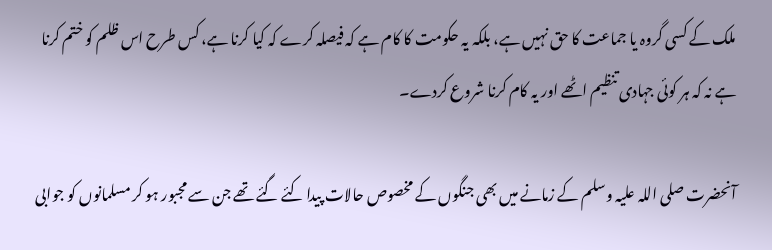ملک کے کسی گروہ یا جماعت کا حق نہیں ہے، بلکہ یہ حکومت کا کام ہے کہ فیصلہ کرے کہ کیا کرنا ہے، کس طرح اس ظلم کو ختم کرنا ہے نہ کہ ہر کوئی جہادی تنظیم اٹھے اور یہ کام کرنا شروع کردے۔

آنحضرت صلی اللہ علیہ وسلم کے زمانے میں بھی جنگوں کے مخصوص حالات پیدا کئے گئے تھے جن سے مجبور ہو کر مسلمانوں کو جوابی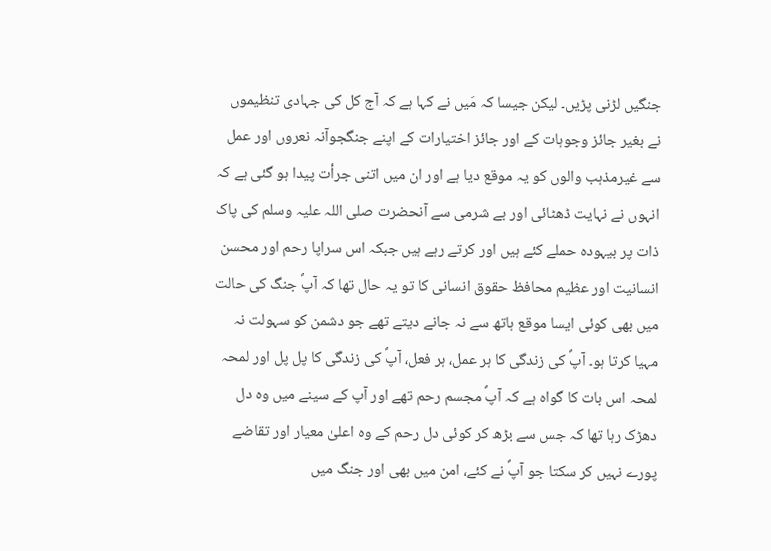جنگیں لڑنی پڑیں۔ لیکن جیسا کہ مَیں نے کہا ہے کہ آج کل کی جہادی تنظیموں نے بغیر جائز وجوہات کے اور جائز اختیارات کے اپنے جنگجوآنہ نعروں اور عمل سے غیرمذہب والوں کو یہ موقع دیا ہے اور ان میں اتنی جرأت پیدا ہو گئی ہے کہ انہوں نے نہایت ڈھٹائی اور بے شرمی سے آنحضرت صلی اللہ علیہ وسلم کی پاک ذات پر بیہودہ حملے کئے ہیں اور کرتے رہے ہیں جبکہ اس سراپا رحم اور محسن انسانیت اور عظیم محافظ حقوق انسانی کا تو یہ حال تھا کہ آپؐ جنگ کی حالت میں بھی کوئی ایسا موقع ہاتھ سے نہ جانے دیتے تھے جو دشمن کو سہولت نہ مہیا کرتا ہو۔ آپؐ کی زندگی کا ہر عمل، ہر فعل، آپؐ کی زندگی کا پل پل اور لمحہ لمحہ اس بات کا گواہ ہے کہ آپؐ مجسم رحم تھے اور آپ کے سینے میں وہ دل دھڑک رہا تھا کہ جس سے بڑھ کر کوئی دل رحم کے وہ اعلیٰ معیار اور تقاضے پورے نہیں کر سکتا جو آپؐ نے کئے، امن میں بھی اور جنگ میں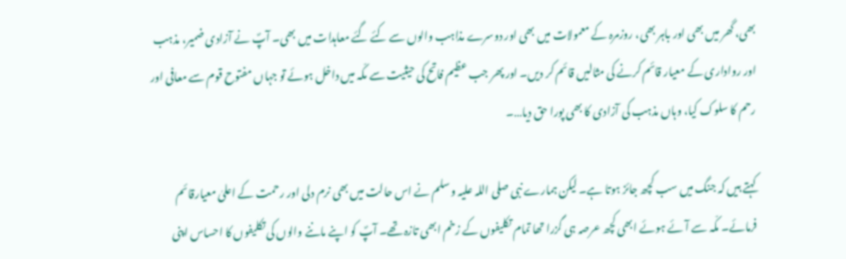بھی، گھر میں بھی اور باہر بھی، روزمرہ کے معمولات میں بھی اور دوسرے مذاہب والوں سے کئے گئے معاہدات میں بھی۔ آپؐ نے آزادی ضمیر، مذہب اور رواداری کے معیار قائم کرنے کی مثالیں قائم کر دیں۔ اور پھر جب عظیم فاتح کی حیثیت سے مکّہ میں داخل ہوئے تو جہاں مفتوح قوم سے معافی اور رحم کا سلوک کیا، وہاں مذہب کی آزادی کا بھی پورا حق دیا…۔

کہتے ہیں کہ جنگ میں سب کچھ جائز ہوتا ہے۔ لیکن ہمارے نبی صلی اللہ علیہ وسلم نے اس حالت میں بھی نرم دلی اور رحمت کے اعلیٰ معیارقائم فرمائے۔ مکّہ سے آئے ہوئے ابھی کچھ عرصہ ہی گزرا تھا تمام تکلیفوں کے زخم ابھی تازہ تھے۔ آپؐ کو اپنے ماننے والوں کی تکلیفوں کا احساس اپنی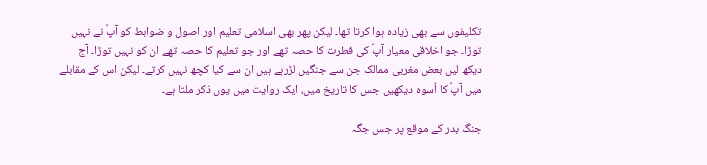تکلیفوں سے بھی زیادہ ہوا کرتا تھا۔ لیکن پھر بھی اسلامی تعلیم اور اصول و ضوابط کو آپؐ نے نہیں توڑا۔ جو اخلاقی معیار آپؐ کی فطرت کا حصہ تھے اور جو تعلیم کا حصہ تھے ان کو نہیں توڑا۔ آج دیکھ لیں بعض مغربی ممالک جن سے جنگیں لڑرہے ہیں ان سے کیا کچھ نہیں کرتے۔ لیکن اس کے مقابلے میں آپؐ کا اُسوہ دیکھیں جس کا تاریخ میں، ایک روایت میں یوں ذکر ملتا ہے۔

جنگ بدر کے موقع پر جس جگہ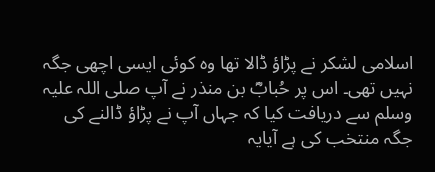اسلامی لشکر نے پڑاؤ ڈالا تھا وہ کوئی ایسی اچھی جگہ نہیں تھی۔ اس پر حُبابؓ بن منذر نے آپ صلی اللہ علیہ وسلم سے دریافت کیا کہ جہاں آپ نے پڑاؤ ڈالنے کی جگہ منتخب کی ہے آیایہ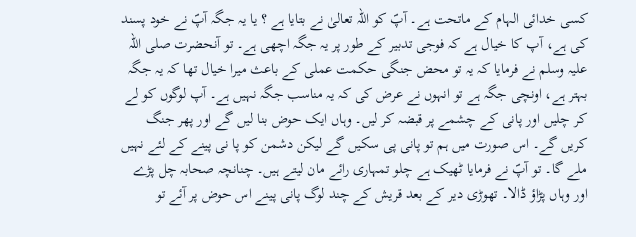کسی خدائی الہام کے ماتحت ہے۔ آپؐ کو اللہ تعالیٰ نے بتایا ہے ؟ یا یہ جگہ آپؐ نے خود پسند کی ہے، آپ کا خیال ہے کہ فوجی تدبیر کے طور پر یہ جگہ اچھی ہے۔ تو آنحضرت صلی اللہ علیہ وسلم نے فرمایا کہ یہ تو محض جنگی حکمت عملی کے باعث میرا خیال تھا کہ یہ جگہ بہتر ہے، اونچی جگہ ہے تو انہوں نے عرض کی کہ یہ مناسب جگہ نہیں ہے۔ آپ لوگوں کو لے کر چلیں اور پانی کے چشمے پر قبضہ کر لیں۔ وہاں ایک حوض بنا لیں گے اور پھر جنگ کریں گے۔ اس صورت میں ہم تو پانی پی سکیں گے لیکن دشمن کو پا نی پینے کے لئے نہیں ملے گا۔ تو آپؐ نے فرمایا ٹھیک ہے چلو تمہاری رائے مان لیتے ہیں۔ چنانچہ صحابہ چل پڑے اور وہاں پڑاؤ ڈالا۔ تھوڑی دیر کے بعد قریش کے چند لوگ پانی پینے اس حوض پر آئے تو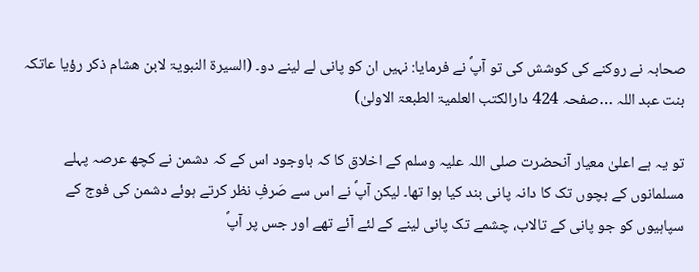صحابہ نے روکنے کی کوشش کی تو آپؐ نے فرمایا: نہیں ان کو پانی لے لینے دو۔ (السیرۃ النبویۃ لابن ھشام ذکر رؤیا عاتکہ بنت عبد اللہ …صفحہ 424 دارالکتب العلمیۃ الطبعۃ الاولیٰ)

تو یہ ہے اعلیٰ معیار آنحضرت صلی اللہ علیہ وسلم کے اخلاق کا کہ باوجود اس کے کہ دشمن نے کچھ عرصہ پہلے مسلمانوں کے بچوں تک کا دانہ پانی بند کیا ہوا تھا۔ لیکن آپؐ نے اس سے صَرفِ نظر کرتے ہوئے دشمن کی فوج کے سپاہیوں کو جو پانی کے تالاب، چشمے تک پانی لینے کے لئے آئے تھے اور جس پر آپؐ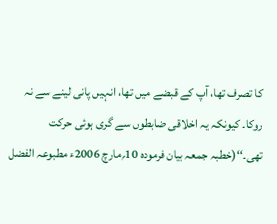کا تصرف تھا، آپ کے قبضے میں تھا، انہیں پانی لینے سے نہ روکا۔ کیونکہ یہ اخلاقی ضابطوں سے گری ہوئی حرکت تھی۔‘‘(خطبہ جمعہ بیان فرمودہ 10؍مارچ 2006ء مطبوعہ الفضل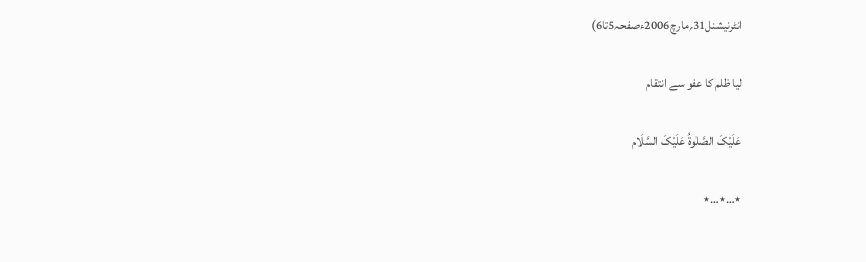انٹرنیشنل31؍مارچ2006ءصفحہ5تا6)

لیا ظلم کا عفو سے انتقام

عَلَیْکَ الصَّلٰوةُ عَلَیْکَ السَّلَام

٭…٭…٭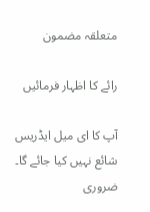متعلقہ مضمون

رائے کا اظہار فرمائیں

آپ کا ای میل ایڈریس شائع نہیں کیا جائے گا۔ ضروری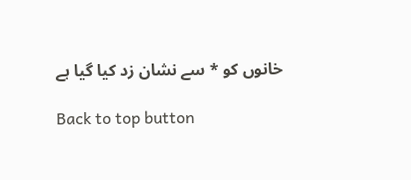خانوں کو * سے نشان زد کیا گیا ہے

Back to top button